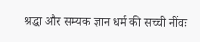श्रद्धा और सम्यक ज्ञान धर्म की सच्ची नींवः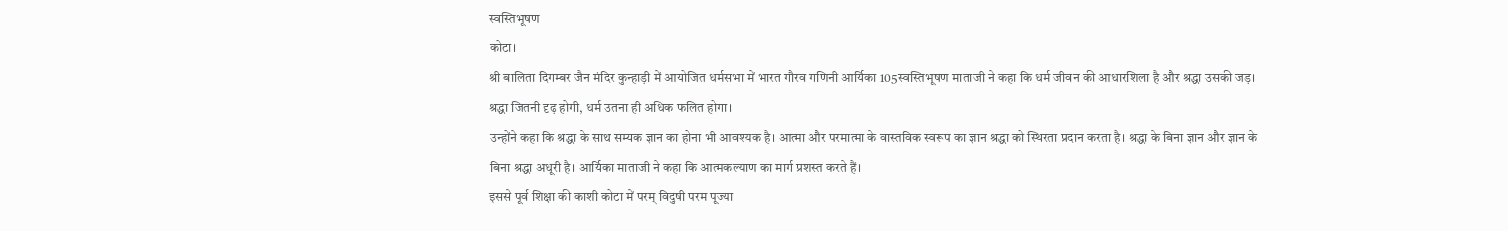स्वस्तिभूषण
कोटा।
श्री बालिता दिगम्बर जैन मंदिर कुन्हाड़ी में आयोजित धर्मसभा में भारत गौरव गणिनी आर्यिका 105स्वस्तिभूषण माताजी ने कहा कि धर्म जीवन की आधारशिला है और श्रद्धा उसकी जड़। श्रद्धा जितनी दृढ़ होगी, धर्म उतना ही अधिक फलित होगा।
उन्होंने कहा कि श्रद्धा के साथ सम्यक ज्ञान का होना भी आवश्यक है। आत्मा और परमात्मा के वास्तविक स्वरूप का ज्ञान श्रद्धा को स्थिरता प्रदान करता है। श्रद्धा के बिना ज्ञान और ज्ञान के बिना श्रद्धा अधूरी है। आर्यिका माताजी ने कहा कि आत्मकल्याण का मार्ग प्रशस्त करते हैं।
इससे पूर्व शिक्षा की काशी कोटा में परम् विदुषी परम पूज्या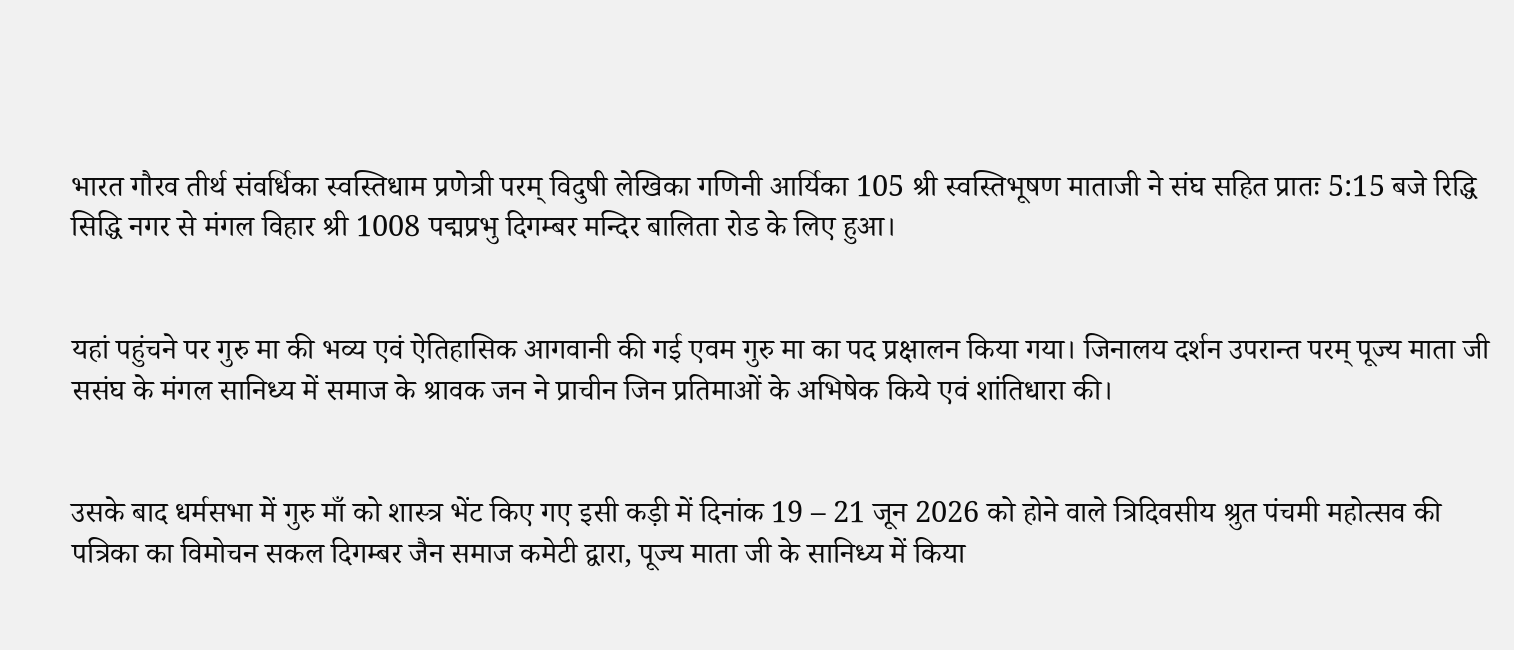भारत गौरव तीर्थ संवर्धिका स्वस्तिधाम प्रणेत्री परम् विदुषी लेखिका गणिनी आर्यिका 105 श्री स्वस्तिभूषण माताजी ने संघ सहित प्रातः 5:15 बजे रिद्धि सिद्धि नगर से मंगल विहार श्री 1008 पद्मप्रभु दिगम्बर मन्दिर बालिता रोड के लिए हुआ।


यहां पहुंचने पर गुरु मा की भव्य एवं ऐतिहासिक आगवानी की गई एवम गुरु मा का पद प्रक्षालन किया गया। जिनालय दर्शन उपरान्त परम् पूज्य माता जी ससंघ के मंगल सानिध्य में समाज के श्रावक जन ने प्राचीन जिन प्रतिमाओं के अभिषेक किये एवं शांतिधारा की।


उसके बाद धर्मसभा में गुरु माँ को शास्त्र भेंट किए गए इसी कड़ी में दिनांक 19 – 21 जून 2026 को होने वाले त्रिदिवसीय श्रुत पंचमी महोत्सव की पत्रिका का विमोचन सकल दिगम्बर जैन समाज कमेटी द्वारा, पूज्य माता जी के सानिध्य में किया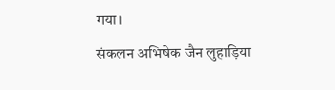गया।
संकलन अभिषेक जैन लुहाड़िया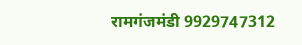रामगंजमंडी 9929747312